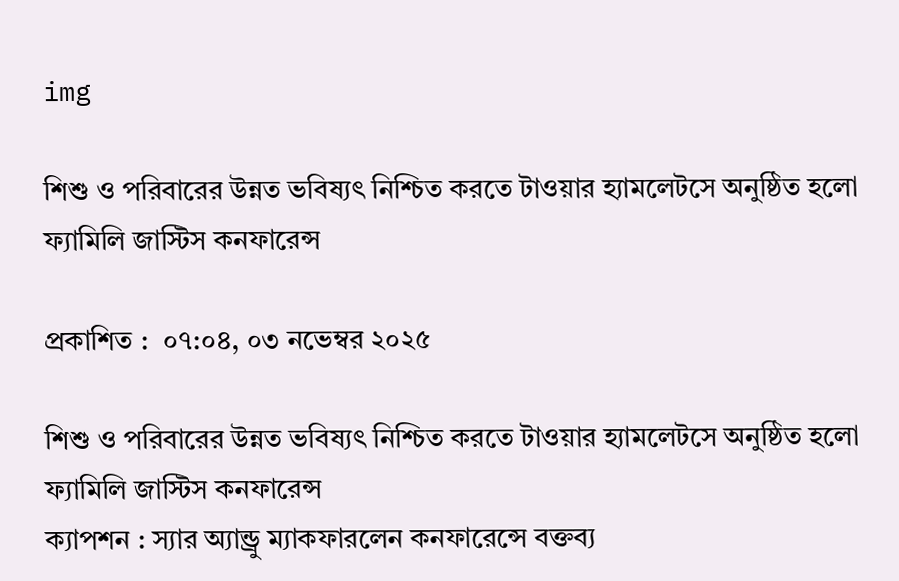img

শিশু ও পরিবারের উন্নত ভবিষ্যৎ নিশ্চিত করতে টাওয়ার হ্যামলেটসে অনুষ্ঠিত হলো ফ্যামিলি জাস্টিস কনফারেন্স

প্রকাশিত :  ০৭:০৪, ০৩ নভেম্বর ২০২৫

শিশু ও পরিবারের উন্নত ভবিষ্যৎ নিশ্চিত করতে টাওয়ার হ্যামলেটসে অনুষ্ঠিত হলো ফ্যামিলি জাস্টিস কনফারেন্স
ক্যাপশন : স্যার অ্যান্ড্রু ম্যাকফারলেন কনফারেন্সে বক্তব্য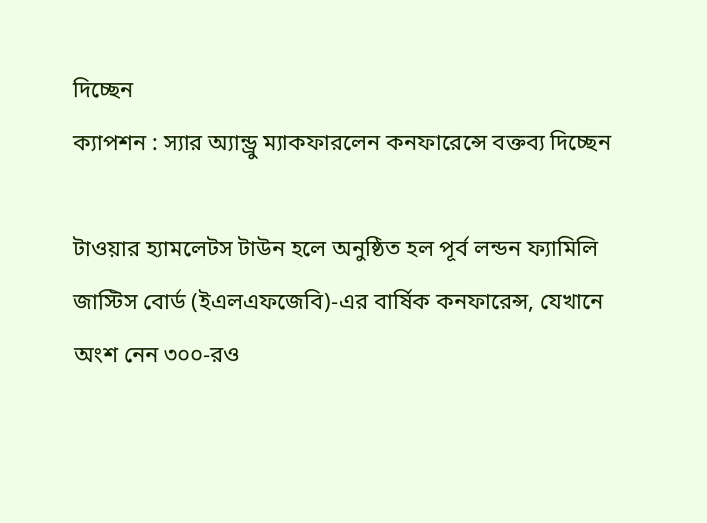দিচ্ছেন
ক্যাপশন : স্যার অ্যান্ড্রু ম্যাকফারলেন কনফারেন্সে বক্তব্য দিচ্ছেন

টাওয়ার হ্যামলেটস টাউন হলে অনুষ্ঠিত হল পূর্ব লন্ডন ফ্যামিলি জাস্টিস বোর্ড (ইএলএফজেবি)-এর বার্ষিক কনফারেন্স, যেখানে অংশ নেন ৩০০-রও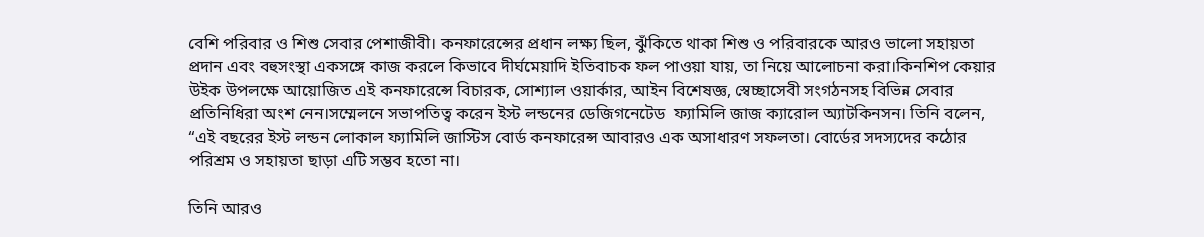বেশি পরিবার ও শিশু সেবার পেশাজীবী। কনফারেন্সের প্রধান লক্ষ্য ছিল, ঝুঁকিতে থাকা শিশু ও পরিবারকে আরও ভালো সহায়তা প্রদান এবং বহুসংস্থা একসঙ্গে কাজ করলে কিভাবে দীর্ঘমেয়াদি ইতিবাচক ফল পাওয়া যায়, তা নিয়ে আলোচনা করা।কিনশিপ কেয়ার উইক উপলক্ষে আয়োজিত এই কনফারেন্সে বিচারক, সোশ্যাল ওয়ার্কার, আইন বিশেষজ্ঞ, স্বেচ্ছাসেবী সংগঠনসহ বিভিন্ন সেবার প্রতিনিধিরা অংশ নেন।সম্মেলনে সভাপতিত্ব করেন ইস্ট লন্ডনের ডেজিগনেটেড  ফ্যামিলি জাজ ক্যারোল অ্যাটকিনসন। তিনি বলেন, “এই বছরের ইস্ট লন্ডন লোকাল ফ্যামিলি জাস্টিস বোর্ড কনফারেন্স আবারও এক অসাধারণ সফলতা। বোর্ডের সদস্যদের কঠোর পরিশ্রম ও সহায়তা ছাড়া এটি সম্ভব হতো না।

তিনি আরও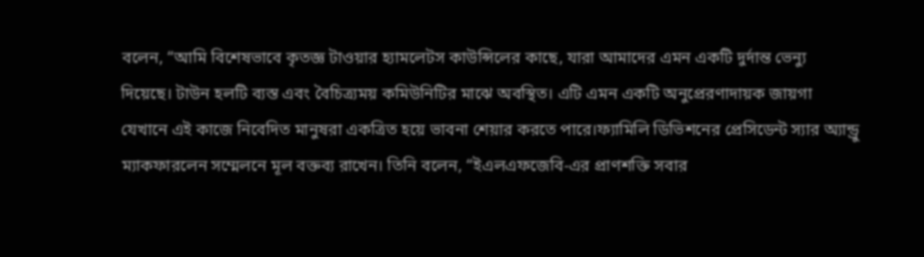বলেন, “আমি বিশেষভাবে কৃতজ্ঞ টাওয়ার হ্যামলেটস কাউন্সিলের কাছে, যারা আমাদের এমন একটি দুর্দান্ত ভেন্যু দিয়েছে। টাউন হলটি ব্যস্ত এবং বৈচিত্র্যময় কমিউনিটির মাঝে অবস্থিত। এটি এমন একটি অনুপ্রেরণাদায়ক জায়গা যেখানে এই কাজে নিবেদিত মানুষরা একত্রিত হয়ে ভাবনা শেয়ার করতে পারে।ফ্যামিলি ডিভিশনের প্রেসিডেন্ট স্যার অ্যান্ড্রু ম্যাকফারলেন সম্মেলনে মূল বক্তব্য রাখেন। তিনি বলেন, “ইএলএফজেবি-এর প্রাণশক্তি সবার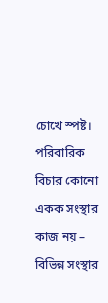চোখে স্পষ্ট। পরিবারিক বিচার কোনো একক সংস্থার কাজ নয় – বিভিন্ন সংস্থার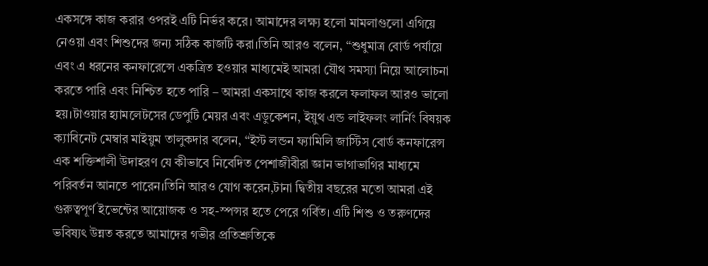একসঙ্গে কাজ করার ওপরই এটি নির্ভর করে। আমাদের লক্ষ্য হলো মামলাগুলো এগিয়ে নেওয়া এবং শিশুদের জন্য সঠিক কাজটি করা।তিনি আরও বলেন, “শুধুমাত্র বোর্ড পর্যায়ে এবং এ ধরনের কনফারেন্সে একত্রিত হওয়ার মাধ্যমেই আমরা যৌথ সমস্যা নিয়ে আলোচনা করতে পারি এবং নিশ্চিত হতে পারি – আমরা একসাথে কাজ করলে ফলাফল আরও ভালো হয়।টাওয়ার হ্যামলেটসের ডেপুটি মেয়র এবং এডুকেশন, ইয়ুথ এন্ড লাইফলং লার্নিং বিষয়ক ক্যাবিনেট মেম্বার মাইয়ুম তালুকদার বলেন, “ইস্ট লন্ডন ফ্যামিলি জাস্টিস বোর্ড কনফারেন্স এক শক্তিশালী উদাহরণ যে কীভাবে নিবেদিত পেশাজীবীরা জ্ঞান ভাগাভাগির মাধ্যমে পরিবর্তন আনতে পারেন।তিনি আরও যোগ করেন,টানা দ্বিতীয় বছরের মতো আমরা এই গুরুত্বপূর্ণ ইভেন্টের আয়োজক ও সহ-স্পন্সর হতে পেরে গর্বিত। এটি শিশু ও তরুণদের ভবিষ্যৎ উন্নত করতে আমাদের গভীর প্রতিশ্রুতিকে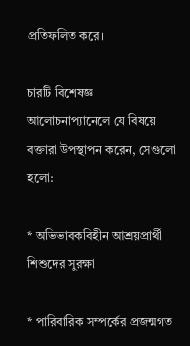প্রতিফলিত করে।

চারটি বিশেষজ্ঞ আলোচনাপ্যানেলে যে বিষয়ে বক্তারা উপস্থাপন করেন, সেগুলো হলো:

* অভিভাবকবিহীন আশ্রয়প্রার্থী শিশুদের সুরক্ষা

* পারিবারিক সম্পর্কের প্রজন্মগত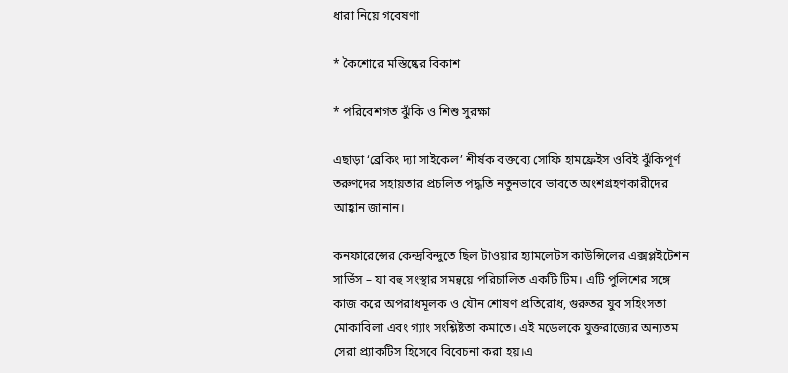ধারা নিয়ে গবেষণা

* কৈশোরে মস্তিষ্কের বিকাশ

* পরিবেশগত ঝুঁকি ও শিশু সুরক্ষা

এছাড়া ‘ব্রেকিং দ্যা সাইকেল’ শীর্ষক বক্তব্যে সোফি হামফ্রেইস ওবিই ঝুঁকিপূর্ণ তরুণদের সহায়তার প্রচলিত পদ্ধতি নতুনভাবে ভাবতে অংশগ্রহণকারীদের আহ্বান জানান।

কনফারেন্সের কেন্দ্রবিন্দুতে ছিল টাওয়ার হ্যামলেটস কাউন্সিলের এক্সপ্লইটেশন সার্ভিস – যা বহু সংস্থার সমন্বয়ে পরিচালিত একটি টিম। এটি পুলিশের সঙ্গে কাজ করে অপরাধমূলক ও যৌন শোষণ প্রতিরোধ, গুরুতর যুব সহিংসতা মোকাবিলা এবং গ্যাং সংশ্লিষ্টতা কমাতে। এই মডেলকে যুক্তরাজ্যের অন্যতম সেরা প্র্যাকটিস হিসেবে বিবেচনা করা হয়।এ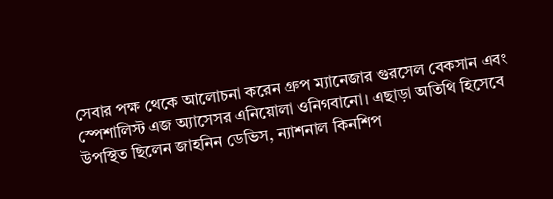সেবার পক্ষ থেকে আলোচনা করেন গ্রুপ ম্যানেজার গুরসেল বেকসান এবং স্পেশালিস্ট এজ অ্যাসেসর এনিয়োলা ওনিগবানো। এছাড়া অতিথি হিসেবে উপস্থিত ছিলেন জাহনিন ডেভিস, ন্যাশনাল কিনশিপ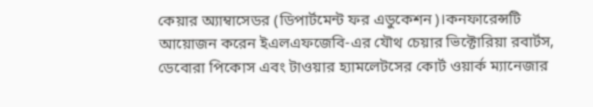কেয়ার অ্যাম্বাসেডর (ডিপার্টমেন্ট ফর এডুকেশন)।কনফারেন্সটি আয়োজন করেন ইএলএফজেবি-এর যৌথ চেয়ার ভিক্টোরিয়া রবার্টস, ডেবোরা পিকোস এবং টাওয়ার হ্যামলেটসের কোর্ট ওয়ার্ক ম্যানেজার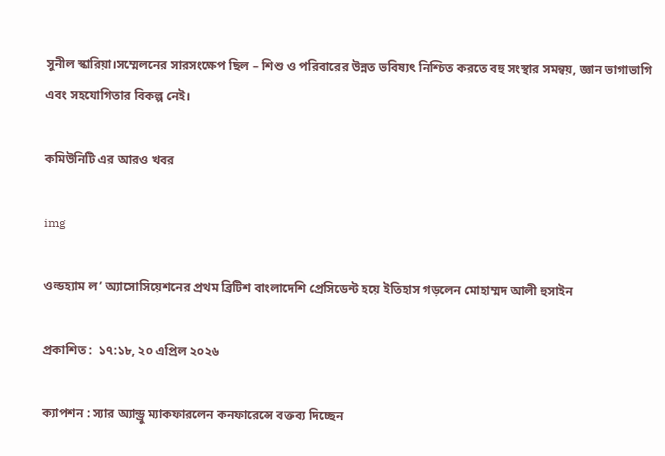সুনীল স্কারিয়া।সম্মেলনের সারসংক্ষেপ ছিল – শিশু ও পরিবারের উন্নত ভবিষ্যৎ নিশ্চিত করতে বহু সংস্থার সমন্বয়, জ্ঞান ভাগাভাগি এবং সহযোগিতার বিকল্প নেই।

কমিউনিটি এর আরও খবর

img

ওল্ডহ্যাম ল’ অ্যাসোসিয়েশনের প্রথম ব্রিটিশ বাংলাদেশি প্রেসিডেন্ট হয়ে ইতিহাস গড়লেন মোহাম্মদ আলী হুসাইন

প্রকাশিত :  ১৭:১৮, ২০ এপ্রিল ২০২৬

ক্যাপশন : স্যার অ্যান্ড্রু ম্যাকফারলেন কনফারেন্সে বক্তব্য দিচ্ছেন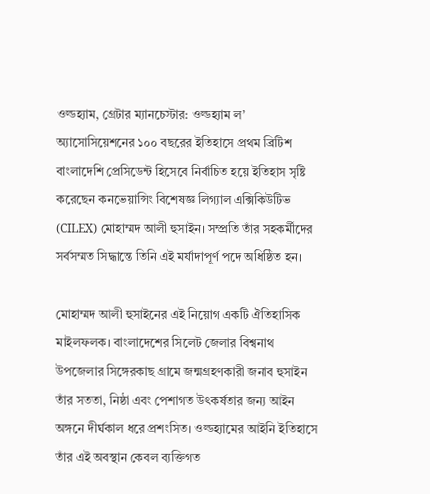ওল্ডহ্যাম, গ্রেটার ম্যানচেস্টার: ওল্ডহ্যাম ল’ অ্যাসোসিয়েশনের ১০০ বছরের ইতিহাসে প্রথম ব্রিটিশ বাংলাদেশি প্রেসিডেন্ট হিসেবে নির্বাচিত হয়ে ইতিহাস সৃষ্টি করেছেন কনভেয়ান্সিং বিশেষজ্ঞ লিগ্যাল এক্সিকিউটিভ (CILEX) মোহাম্মদ আলী হুসাইন। সম্প্রতি তাঁর সহকর্মীদের সর্বসম্মত সিদ্ধান্তে তিনি এই মর্যাদাপূর্ণ পদে অধিষ্ঠিত হন।

মোহাম্মদ আলী হুসাইনের এই নিয়োগ একটি ঐতিহাসিক মাইলফলক। বাংলাদেশের সিলেট জেলার বিশ্বনাথ উপজেলার সিঙ্গেরকাছ গ্রামে জন্মগ্রহণকারী জনাব হুসাইন তাঁর সততা, নিষ্ঠা এবং পেশাগত উৎকর্ষতার জন্য আইন অঙ্গনে দীর্ঘকাল ধরে প্রশংসিত। ওল্ডহ্যামের আইনি ইতিহাসে তাঁর এই অবস্থান কেবল ব্যক্তিগত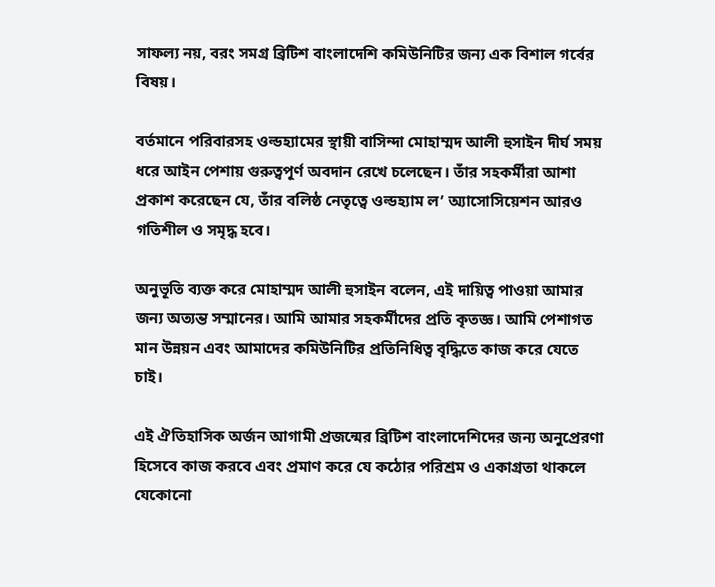সাফল্য নয়, বরং সমগ্র ব্রিটিশ বাংলাদেশি কমিউনিটির জন্য এক বিশাল গর্বের বিষয়।

বর্তমানে পরিবারসহ ওল্ডহ্যামের স্থায়ী বাসিন্দা মোহাম্মদ আলী হুসাইন দীর্ঘ সময় ধরে আইন পেশায় গুরুত্বপূর্ণ অবদান রেখে চলেছেন। তাঁর সহকর্মীরা আশা প্রকাশ করেছেন যে, তাঁর বলিষ্ঠ নেতৃত্বে ওল্ডহ্যাম ল’ অ্যাসোসিয়েশন আরও গতিশীল ও সমৃদ্ধ হবে।

অনুভূতি ব্যক্ত করে মোহাম্মদ আলী হুসাইন বলেন, এই দায়িত্ব পাওয়া আমার জন্য অত্যন্ত সম্মানের। আমি আমার সহকর্মীদের প্রতি কৃতজ্ঞ। আমি পেশাগত মান উন্নয়ন এবং আমাদের কমিউনিটির প্রতিনিধিত্ব বৃদ্ধিতে কাজ করে যেতে চাই।

এই ঐতিহাসিক অর্জন আগামী প্রজন্মের ব্রিটিশ বাংলাদেশিদের জন্য অনুপ্রেরণা হিসেবে কাজ করবে এবং প্রমাণ করে যে কঠোর পরিশ্রম ও একাগ্রতা থাকলে যেকোনো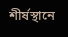শীর্ষস্থানে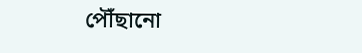পৌঁছানো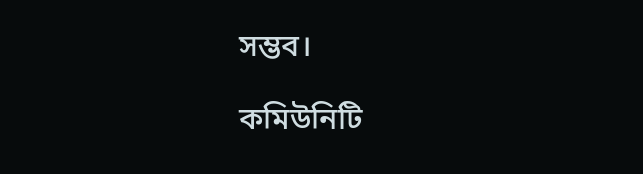সম্ভব।

কমিউনিটি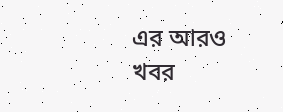এর আরও খবর